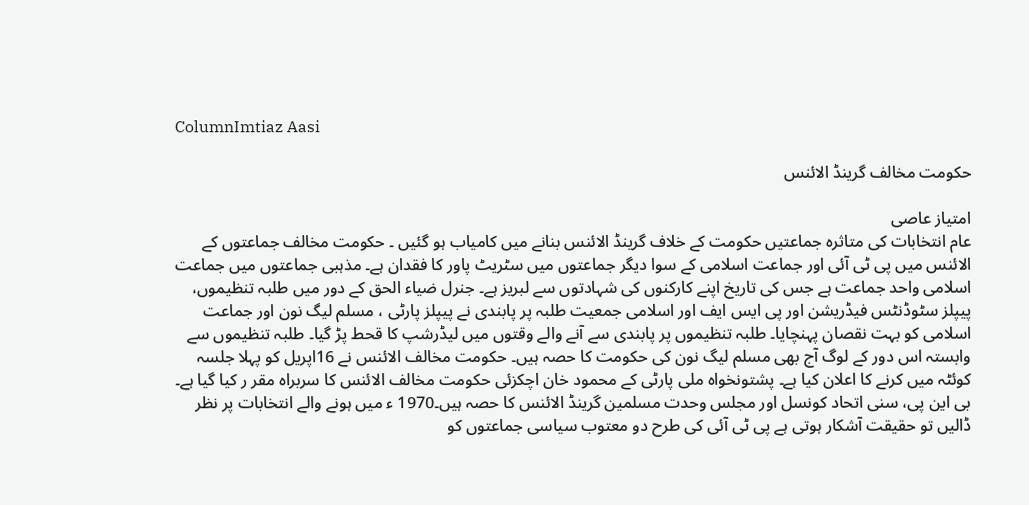ColumnImtiaz Aasi

حکومت مخالف گرینڈ الائنس

امتیاز عاصی
عام انتخابات کی متاثرہ جماعتیں حکومت کے خلاف گرینڈ الائنس بنانے میں کامیاب ہو گئیں ۔ حکومت مخالف جماعتوں کے الائنس میں پی ٹی آئی اور جماعت اسلامی کے سوا دیگر جماعتوں میں سٹریٹ پاور کا فقدان ہے۔ مذہبی جماعتوں میں جماعت اسلامی واحد جماعت ہے جس کی تاریخ اپنے کارکنوں کی شہادتوں سے لبریز ہے۔ جنرل ضیاء الحق کے دور میں طلبہ تنظیموں، پیپلز سٹوڈنٹس فیڈریشن اور پی ایس ایف اور اسلامی جمعیت طلبہ پر پابندی نے پیپلز پارٹی ، مسلم لیگ نون اور جماعت اسلامی کو بہت نقصان پہنچایا۔ طلبہ تنظیموں پر پابندی سے آنے والے وقتوں میں لیڈرشپ کا قحط پڑ گیا۔ طلبہ تنظیموں سے وابستہ اس دور کے لوگ آج بھی مسلم لیگ نون کی حکومت کا حصہ ہیں۔ حکومت مخالف الائنس نے 16اپریل کو پہلا جلسہ کوئٹہ میں کرنے کا اعلان کیا ہے۔ پشتونخواہ ملی پارٹی کے محمود خان اچکزئی حکومت مخالف الائنس کا سربراہ مقر ر کیا گیا ہے۔ بی این پی، سنی اتحاد کونسل اور مجلس وحدت مسلمین گرینڈ الائنس کا حصہ ہیں۔1970 ء میں ہونے والے انتخابات پر نظر ڈالیں تو حقیقت آشکار ہوتی ہے پی ٹی آئی کی طرح دو معتوب سیاسی جماعتوں کو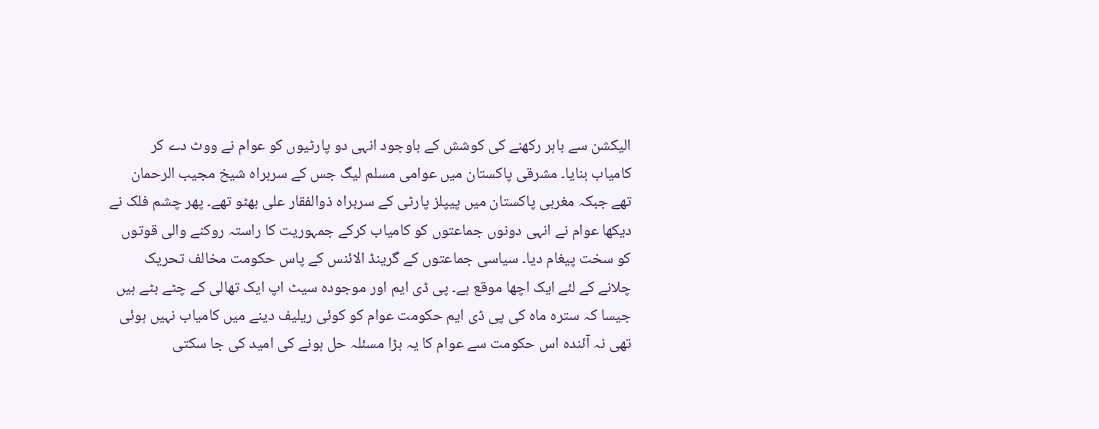الیکشن سے باہر رکھنے کی کوشش کے باوجود انہی دو پارٹیوں کو عوام نے ووٹ دے کر کامیاب بنایا۔ مشرقی پاکستان میں عوامی مسلم لیگ جس کے سربراہ شیخ مجیب الرحمان تھے جبکہ مغربی پاکستان میں پیپلز پارٹی کے سربراہ ذوالفقار علی بھٹو تھے۔ پھر چشم فلک نے دیکھا عوام نے انہی دونوں جماعتوں کو کامیاب کرکے جمہوریت کا راستہ روکنے والی قوتوں کو سخت پیغام دیا۔ سیاسی جماعتوں کے گرینڈ الائنس کے پاس حکومت مخالف تحریک چلانے کے لئے ایک اچھا موقع ہے۔ پی ڈی ایم اور موجودہ سیٹ اپ ایک تھالی کے چٹے بٹے ہیں جیسا کہ سترہ ماہ کی پی ڈی ایم حکومت عوام کو کوئی ریلیف دینے میں کامیاب نہیں ہوئی تھی نہ آئندہ اس حکومت سے عوام کا یہ بڑا مسئلہ حل ہونے کی امید کی جا سکتی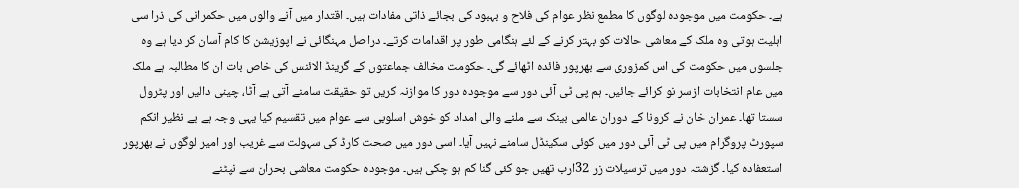ہے۔ حکومت میں موجودہ لوگوں کا مطمع نظر عوام کی فلاح و بہبود کی بجائے ذاتی مفادات ہیں۔ اقتدار میں آنے والوں میں حکمرانی کی ذرا سی اہلیت ہوتی وہ ملک کے معاشی حالات کو بہتر کرنے کے لئے ہنگامی طور پر اقدامات کرتے۔ دراصل مہنگائی نے اپوزیشن کا کام آسان کر دیا ہے وہ جلسوں میں حکومت کی اس کمزوری سے بھرپور فائدہ اٹھائے گی۔ حکومت مخالف جماعتوں کے گرینڈ الائنس کی خاص بات ان کا مطالبہ ہے ملک میں عام انتخابات ازسر نو کرائے جائیں۔ ہم پی ٹی آئی دور سے موجودہ دور کا موازنہ کریں تو حقیقت سامنے آتی ہے آٹا، چینی دالیں اور پٹرول سستا تھا۔ عمران خان نے کرونا کے دوران عالمی بینک سے ملنے والی امداد کو خوش اسلوبی سے عوام میں تقسیم کیا یہی وجہ ہے بے نظیر انکم سپورٹ پروگرام میں پی ٹی آئی دور میں کوئی سکینڈل سامنے نہیں آیا۔ اسی دور میں صحت کارڈ کی سہولت سے غریب اور امیر لوگوں نے بھرپور استعفادہ کیا۔ گزشتہ دور میں ترسیلات زر 32ارب تھیں جو کئی گنا کم ہو چکی ہیں۔ موجودہ حکومت معاشی بحران سے نپٹنے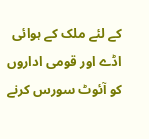کے لئے ملک کے ہوائی اڈے اور قومی اداروں کو آئوٹ سورس کرنے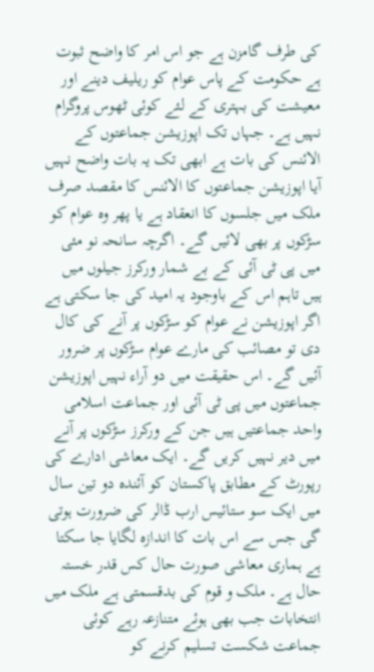کی طرف گامزن ہے جو اس امر کا واضح ثبوت ہے حکومت کے پاس عوام کو ریلیف دینے اور معیشت کی بہتری کے لئے کوئی ٹھوس پروگرام نہیں ہے۔ جہاں تک اپوزیشن جماعتوں کے الائنس کی بات ہے ابھی تک یہ بات واضح نہیں آیا اپوزیشن جماعتوں کا الائنس کا مقصد صرف ملک میں جلسوں کا انعقاد ہے یا پھر وہ عوام کو سڑکوں پر بھی لائیں گے۔ اگرچہ سانحہ نو مئی میں پی ٹی آئی کے بے شمار ورکرز جیلوں میں ہیں تاہم اس کے باوجود یہ امید کی جا سکتی ہے اگر اپوزیشن نے عوام کو سڑکوں پر آنے کی کال دی تو مصائب کی مارے عوام سڑکوں پر ضرور آئیں گے۔ اس حقیقت میں دو آراء نہیں اپوزیشن جماعتوں میں پی ٹی آئی اور جماعت اسلامی واحد جماعتیں ہیں جن کے ورکرز سڑکوں پر آنے میں دیر نہیں کریں گے۔ ایک معاشی ادارے کی رپورٹ کے مطابق پاکستان کو آئندہ دو تین سال میں ایک سو ستائیس ارب ڈالر کی ضرورت ہوتی گی جس سے اس بات کا اندازہ لگایا جا سکتا ہے ہماری معاشی صورت حال کس قدر خستہ حال ہے۔ ملک و قوم کی بدقسمتی ہے ملک میں انتخابات جب بھی ہوئے متنازعہ رہے کوئی جماعت شکست تسلیم کرنے کو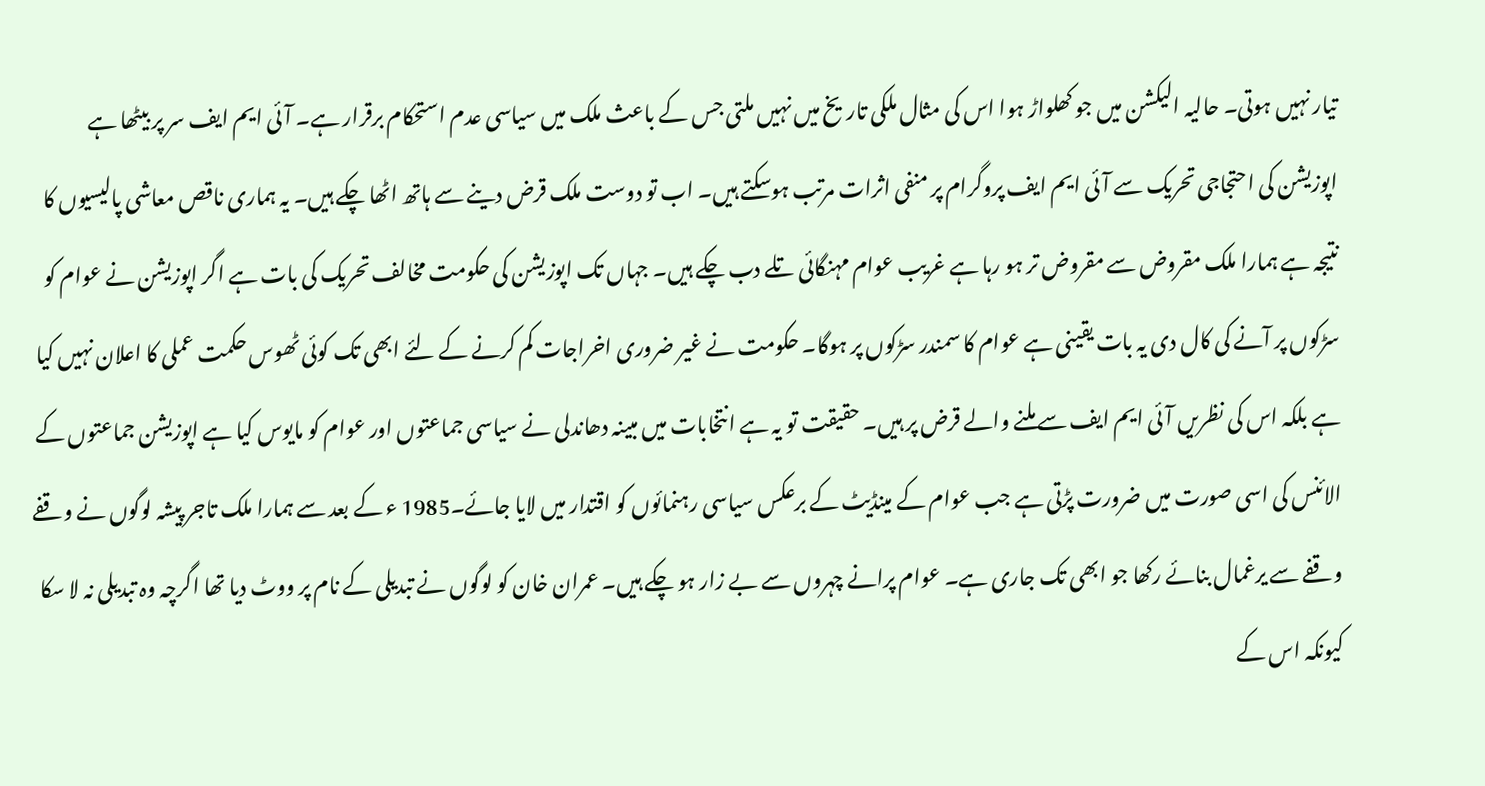تیار نہیں ہوتی۔ حالیہ الیکشن میں جو کھلواڑ ہوا اس کی مثال ملکی تاریخ میں نہیں ملتی جس کے باعث ملک میں سیاسی عدم استحکام برقرار ہے۔ آئی ایم ایف سر پر بیٹھا ہے اپوزیشن کی احتجاجی تحریک سے آئی ایم ایف پروگرام پر منفی اثرات مرتب ہوسکتے ہیں۔ اب تو دوست ملک قرض دینے سے ہاتھ اٹھا چکے ہیں۔ یہ ہماری ناقص معاشی پالیسیوں کا نتیجہ ہے ہمارا ملک مقروض سے مقروض تر ہو رہا ہے غریب عوام مہنگائی تلے دب چکے ہیں۔ جہاں تک اپوزیشن کی حکومت مخالف تحریک کی بات ہے اگر اپوزیشن نے عوام کو سڑکوں پر آنے کی کال دی یہ بات یقینی ہے عوام کا سمندر سڑکوں پر ہوگا۔ حکومت نے غیر ضروری اخراجات کم کرنے کے لئے ابھی تک کوئی ٹھوس حکمت عملی کا اعلان نہیں کیا ہے بلکہ اس کی نظریں آئی ایم ایف سے ملنے والے قرض پر ہیں۔ حقیقت تو یہ ہے انتخابات میں مبینہ دھاندلی نے سیاسی جماعتوں اور عوام کو مایوس کیا ہے اپوزیشن جماعتوں کے الائنس کی اسی صورت میں ضرورت پڑتی ہے جب عوام کے مینڈیٹ کے برعکس سیاسی رہنمائوں کو اقتدار میں لایا جائے۔1985 ء کے بعد سے ہمارا ملک تاجر پیشہ لوگوں نے وقفے وقفے سے یرغمال بنائے رکھا جو ابھی تک جاری ہے۔ عوام پرانے چہروں سے بے زار ہو چکے ہیں۔ عمران خان کو لوگوں نے تبدیلی کے نام پر ووٹ دیا تھا اگرچہ وہ تبدیلی نہ لا سکا کیونکہ اس کے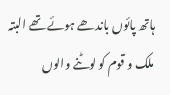ہاتھ پائوں باندھے ہوئے تھے البتہ ملک و قوم کو لوٹنے والوں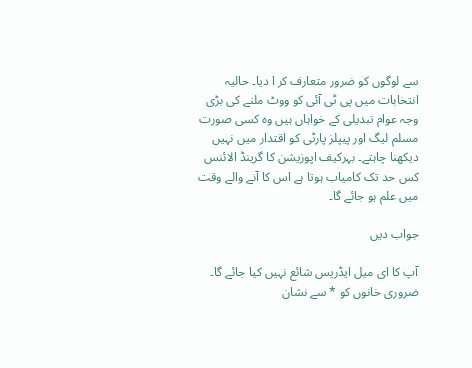سے لوگوں کو ضرور متعارف کر ا دیا۔ حالیہ انتخابات میں پی ٹی آئی کو ووٹ ملنے کی بڑی وجہ عوام تبدیلی کے خواہاں ہیں وہ کسی صورت مسلم لیگ اور پیپلز پارٹی کو اقتدار میں نہیں دیکھنا چاہتے۔ بہرکیف اپوزیشن کا گرینڈ الائنس کس حد تک کامیاب ہوتا ہے اس کا آنے والے وقت میں علم ہو جائے گا۔

جواب دیں

آپ کا ای میل ایڈریس شائع نہیں کیا جائے گا۔ ضروری خانوں کو * سے نشان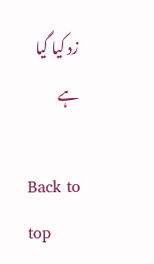زد کیا گیا ہے

Back to top